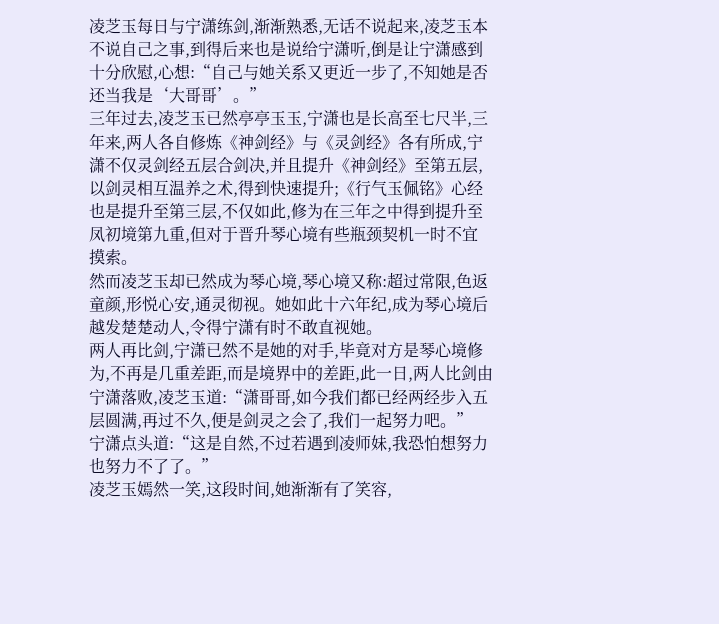凌芝玉每日与宁潇练剑,渐渐熟悉,无话不说起来,凌芝玉本不说自己之事,到得后来也是说给宁潇听,倒是让宁潇感到十分欣慰,心想:“自己与她关系又更近一步了,不知她是否还当我是‘大哥哥’。”
三年过去,凌芝玉已然亭亭玉玉,宁潇也是长高至七尺半,三年来,两人各自修炼《神剑经》与《灵剑经》各有所成,宁潇不仅灵剑经五层合剑决,并且提升《神剑经》至第五层,以剑灵相互温养之术,得到快速提升;《行气玉佩铭》心经也是提升至第三层,不仅如此,修为在三年之中得到提升至凤初境第九重,但对于晋升琴心境有些瓶颈契机一时不宜摸索。
然而凌芝玉却已然成为琴心境,琴心境又称:超过常限,色返童颜,形悦心安,通灵彻视。她如此十六年纪,成为琴心境后越发楚楚动人,令得宁潇有时不敢直视她。
两人再比剑,宁潇已然不是她的对手,毕竟对方是琴心境修为,不再是几重差距,而是境界中的差距,此一日,两人比剑由宁潇落败,凌芝玉道:“潇哥哥,如今我们都已经两经步入五层圆满,再过不久,便是剑灵之会了,我们一起努力吧。”
宁潇点头道:“这是自然,不过若遇到凌师妹,我恐怕想努力也努力不了了。”
凌芝玉嫣然一笑,这段时间,她渐渐有了笑容,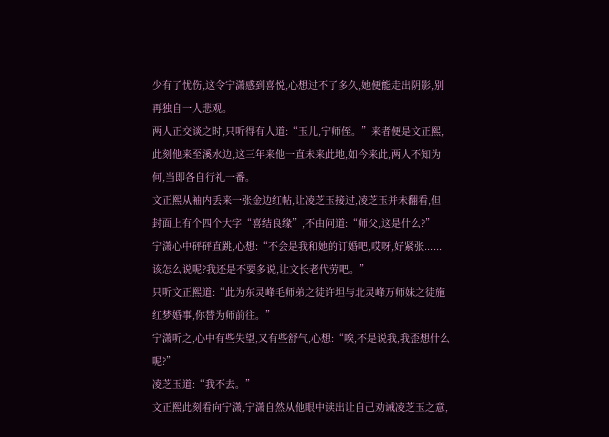少有了忧伤,这令宁潇感到喜悦,心想过不了多久,她便能走出阴影,别再独自一人悲观。
两人正交谈之时,只听得有人道:“玉儿,宁师侄。”来者便是文正熙,此刻他来至溪水边,这三年来他一直未来此地,如今来此,两人不知为何,当即各自行礼一番。
文正熙从袖内丢来一张金边红帖,让凌芝玉接过,凌芝玉并未翻看,但封面上有个四个大字“喜结良缘”,不由问道:“师父,这是什么?”
宁潇心中砰砰直跳,心想:“不会是我和她的订婚吧,哎呀,好紧张......该怎么说呢?我还是不要多说,让文长老代劳吧。”
只听文正熙道:“此为东灵峰毛师弟之徒许坦与北灵峰万师妹之徒施红梦婚事,你替为师前往。”
宁潇听之,心中有些失望,又有些舒气,心想:“唉,不是说我,我歪想什么呢?”
凌芝玉道:“我不去。”
文正熙此刻看向宁潇,宁潇自然从他眼中读出让自己劝诫凌芝玉之意,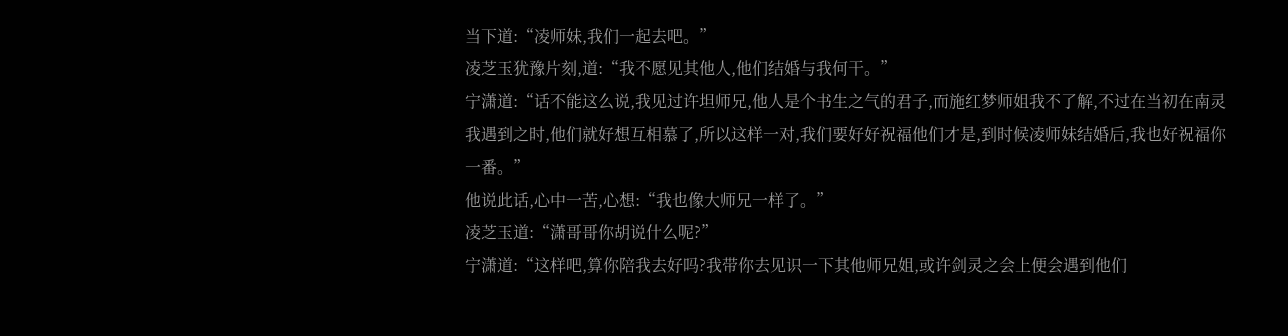当下道:“凌师妹,我们一起去吧。”
凌芝玉犹豫片刻,道:“我不愿见其他人,他们结婚与我何干。”
宁潇道:“话不能这么说,我见过许坦师兄,他人是个书生之气的君子,而施红梦师姐我不了解,不过在当初在南灵我遇到之时,他们就好想互相慕了,所以这样一对,我们要好好祝福他们才是,到时候凌师妹结婚后,我也好祝福你一番。”
他说此话,心中一苦,心想:“我也像大师兄一样了。”
凌芝玉道:“潇哥哥你胡说什么呢?”
宁潇道:“这样吧,算你陪我去好吗?我带你去见识一下其他师兄姐,或许剑灵之会上便会遇到他们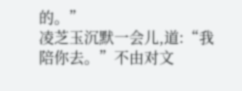的。”
凌芝玉沉默一会儿,道:“我陪你去。”不由对文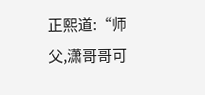正熙道:“师父,潇哥哥可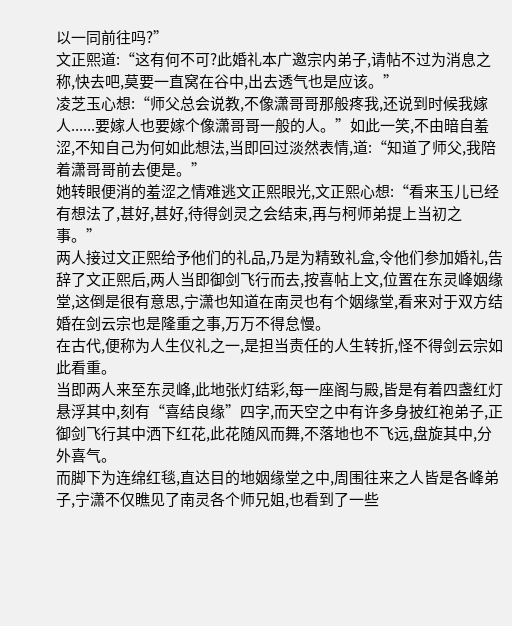以一同前往吗?”
文正熙道:“这有何不可?此婚礼本广邀宗内弟子,请帖不过为消息之称,快去吧,莫要一直窝在谷中,出去透气也是应该。”
凌芝玉心想:“师父总会说教,不像潇哥哥那般疼我,还说到时候我嫁人......要嫁人也要嫁个像潇哥哥一般的人。”如此一笑,不由暗自羞涩,不知自己为何如此想法,当即回过淡然表情,道:“知道了师父,我陪着潇哥哥前去便是。”
她转眼便消的羞涩之情难逃文正熙眼光,文正熙心想:“看来玉儿已经有想法了,甚好,甚好,待得剑灵之会结束,再与柯师弟提上当初之事。”
两人接过文正熙给予他们的礼品,乃是为精致礼盒,令他们参加婚礼,告辞了文正熙后,两人当即御剑飞行而去,按喜帖上文,位置在东灵峰姻缘堂,这倒是很有意思,宁潇也知道在南灵也有个姻缘堂,看来对于双方结婚在剑云宗也是隆重之事,万万不得怠慢。
在古代,便称为人生仪礼之一,是担当责任的人生转折,怪不得剑云宗如此看重。
当即两人来至东灵峰,此地张灯结彩,每一座阁与殿,皆是有着四盏红灯悬浮其中,刻有“喜结良缘”四字,而天空之中有许多身披红袍弟子,正御剑飞行其中洒下红花,此花随风而舞,不落地也不飞远,盘旋其中,分外喜气。
而脚下为连绵红毯,直达目的地姻缘堂之中,周围往来之人皆是各峰弟子,宁潇不仅瞧见了南灵各个师兄姐,也看到了一些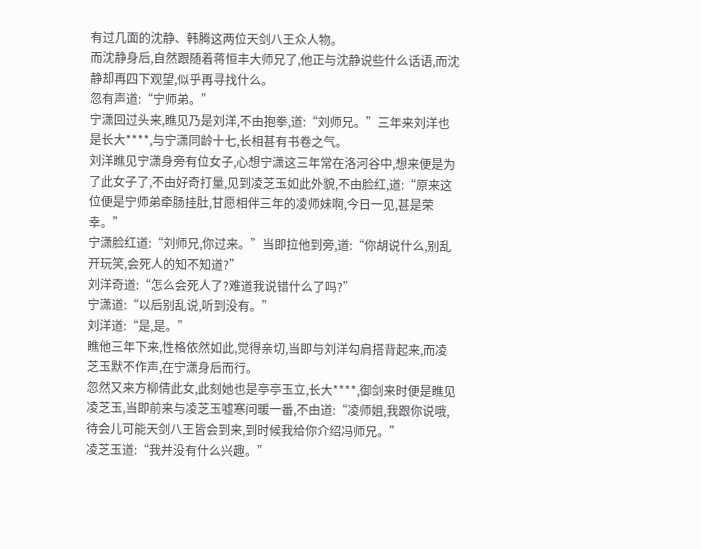有过几面的沈静、韩腾这两位天剑八王众人物。
而沈静身后,自然跟随着蒋恒丰大师兄了,他正与沈静说些什么话语,而沈静却再四下观望,似乎再寻找什么。
忽有声道:“宁师弟。”
宁潇回过头来,瞧见乃是刘洋,不由抱拳,道:“刘师兄。”三年来刘洋也是长大****,与宁潇同龄十七,长相甚有书卷之气。
刘洋瞧见宁潇身旁有位女子,心想宁潇这三年常在洛河谷中,想来便是为了此女子了,不由好奇打量,见到凌芝玉如此外貌,不由脸红,道:“原来这位便是宁师弟牵肠挂肚,甘愿相伴三年的凌师妹啊,今日一见,甚是荣幸。”
宁潇脸红道:“刘师兄,你过来。”当即拉他到旁,道:“你胡说什么,别乱开玩笑,会死人的知不知道?”
刘洋奇道:“怎么会死人了?难道我说错什么了吗?”
宁潇道:“以后别乱说,听到没有。”
刘洋道:“是,是。”
瞧他三年下来,性格依然如此,觉得亲切,当即与刘洋勾肩搭背起来,而凌芝玉默不作声,在宁潇身后而行。
忽然又来方柳倩此女,此刻她也是亭亭玉立,长大****,御剑来时便是瞧见凌芝玉,当即前来与凌芝玉嘘寒问暖一番,不由道:“凌师姐,我跟你说哦,待会儿可能天剑八王皆会到来,到时候我给你介绍冯师兄。”
凌芝玉道:“我并没有什么兴趣。”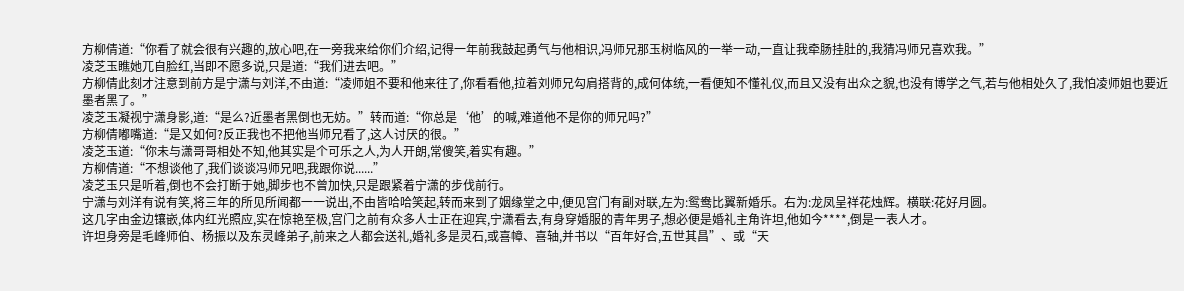方柳倩道:“你看了就会很有兴趣的,放心吧,在一旁我来给你们介绍,记得一年前我鼓起勇气与他相识,冯师兄那玉树临风的一举一动,一直让我牵肠挂肚的,我猜冯师兄喜欢我。”
凌芝玉瞧她兀自脸红,当即不愿多说,只是道:“我们进去吧。”
方柳倩此刻才注意到前方是宁潇与刘洋,不由道:“凌师姐不要和他来往了,你看看他,拉着刘师兄勾肩搭背的,成何体统,一看便知不懂礼仪,而且又没有出众之貌,也没有博学之气,若与他相处久了,我怕凌师姐也要近墨者黑了。”
凌芝玉凝视宁潇身影,道:“是么?近墨者黑倒也无妨。”转而道:“你总是‘他’的喊,难道他不是你的师兄吗?”
方柳倩嘟嘴道:“是又如何?反正我也不把他当师兄看了,这人讨厌的很。”
凌芝玉道:“你未与潇哥哥相处不知,他其实是个可乐之人,为人开朗,常傻笑,着实有趣。”
方柳倩道:“不想谈他了,我们谈谈冯师兄吧,我跟你说......”
凌芝玉只是听着,倒也不会打断于她,脚步也不曾加快,只是跟紧着宁潇的步伐前行。
宁潇与刘洋有说有笑,将三年的所见所闻都一一说出,不由皆哈哈笑起,转而来到了姻缘堂之中,便见宫门有副对联,左为:鸳鸯比翼新婚乐。右为:龙凤呈祥花烛辉。横联:花好月圆。
这几字由金边镶嵌,体内红光照应,实在惊艳至极,宫门之前有众多人士正在迎宾,宁潇看去,有身穿婚服的青年男子,想必便是婚礼主角许坦,他如今****,倒是一表人才。
许坦身旁是毛峰师伯、杨振以及东灵峰弟子,前来之人都会送礼,婚礼多是灵石,或喜幛、喜轴,并书以“百年好合,五世其昌”、或“天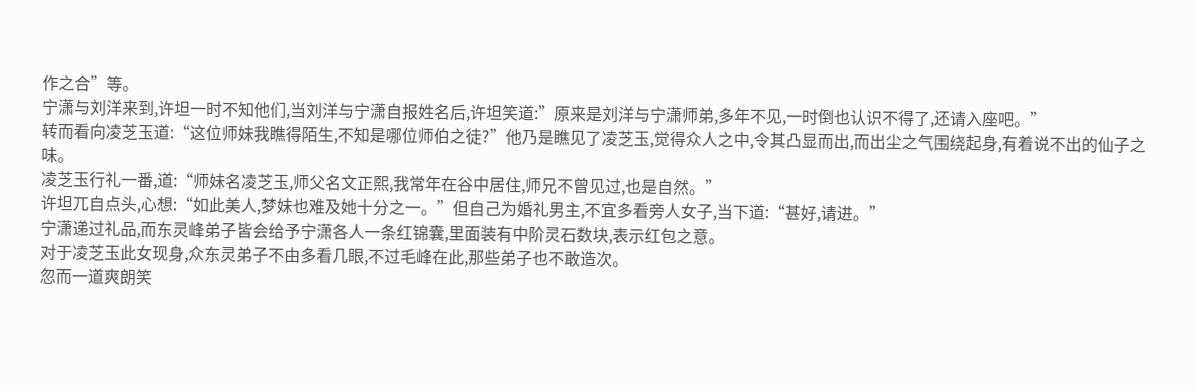作之合”等。
宁潇与刘洋来到,许坦一时不知他们,当刘洋与宁潇自报姓名后,许坦笑道:”原来是刘洋与宁潇师弟,多年不见,一时倒也认识不得了,还请入座吧。”
转而看向凌芝玉道:“这位师妹我瞧得陌生,不知是哪位师伯之徒?”他乃是瞧见了凌芝玉,觉得众人之中,令其凸显而出,而出尘之气围绕起身,有着说不出的仙子之味。
凌芝玉行礼一番,道:“师妹名凌芝玉,师父名文正熙,我常年在谷中居住,师兄不曾见过,也是自然。”
许坦兀自点头,心想:“如此美人,梦妹也难及她十分之一。”但自己为婚礼男主,不宜多看旁人女子,当下道:“甚好,请进。”
宁潇递过礼品,而东灵峰弟子皆会给予宁潇各人一条红锦囊,里面装有中阶灵石数块,表示红包之意。
对于凌芝玉此女现身,众东灵弟子不由多看几眼,不过毛峰在此,那些弟子也不敢造次。
忽而一道爽朗笑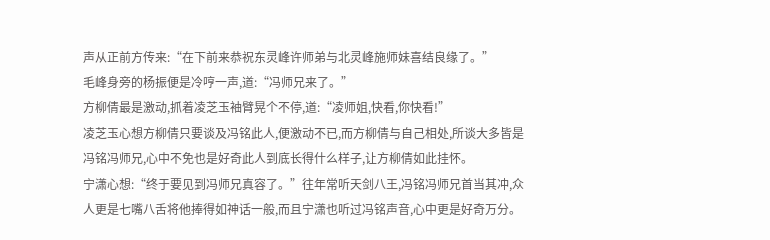声从正前方传来:“在下前来恭祝东灵峰许师弟与北灵峰施师妹喜结良缘了。”
毛峰身旁的杨振便是冷哼一声,道:“冯师兄来了。”
方柳倩最是激动,抓着凌芝玉袖臂晃个不停,道:“凌师姐,快看,你快看!”
凌芝玉心想方柳倩只要谈及冯铭此人,便激动不已,而方柳倩与自己相处,所谈大多皆是冯铭冯师兄,心中不免也是好奇此人到底长得什么样子,让方柳倩如此挂怀。
宁潇心想:“终于要见到冯师兄真容了。”往年常听天剑八王,冯铭冯师兄首当其冲,众人更是七嘴八舌将他捧得如神话一般,而且宁潇也听过冯铭声音,心中更是好奇万分。